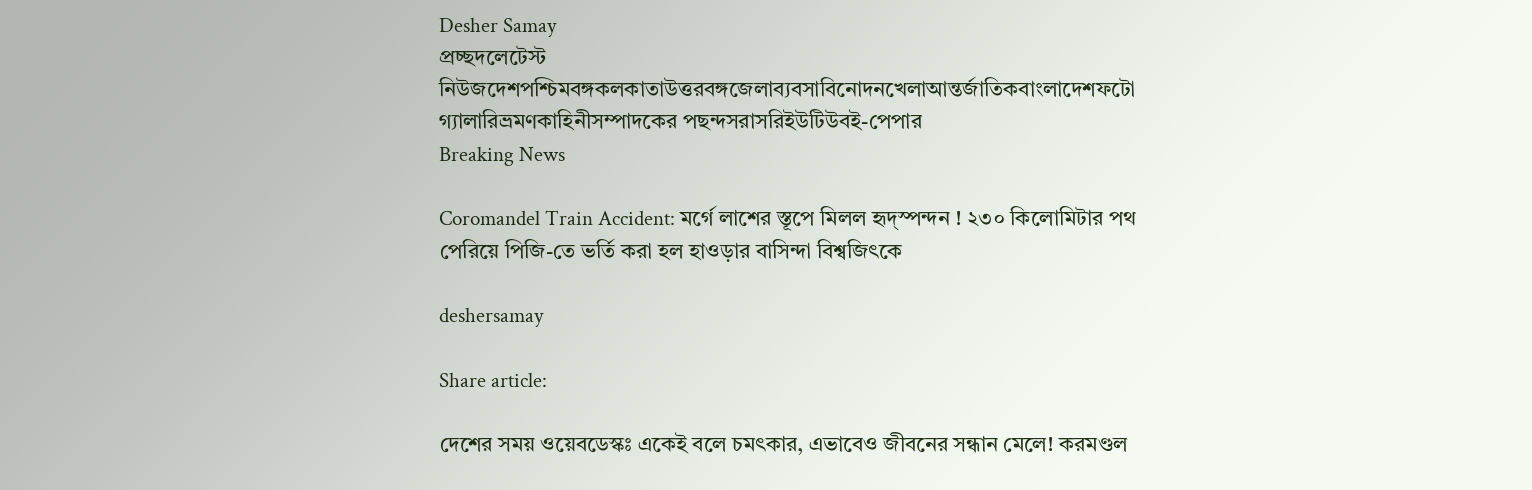Desher Samay
প্রচ্ছদলেটেস্ট নিউজদেশপশ্চিমবঙ্গকলকাতাউত্তরবঙ্গজেলাব্যবসাবিনোদনখেলাআন্তর্জাতিকবাংলাদেশফটো গ্যালারিভ্রমণকাহিনীসম্পাদকের পছন্দসরাসরিইউটিউবই-পেপার
Breaking News

Coromandel Train Accident: মর্গে লাশের স্তূপে মিলল হৃদ্স্পন্দন ! ২৩০ কিলোমিটার পথ পেরিয়ে পিজি-তে ভর্তি করা হল হাওড়ার বাসিন্দা বিশ্বজিৎকে

deshersamay

Share article:

দেশের সময় ওয়েবডেস্কঃ একেই বলে চমৎকার, এভাবেও জীবনের সন্ধান মেলে! করমণ্ডল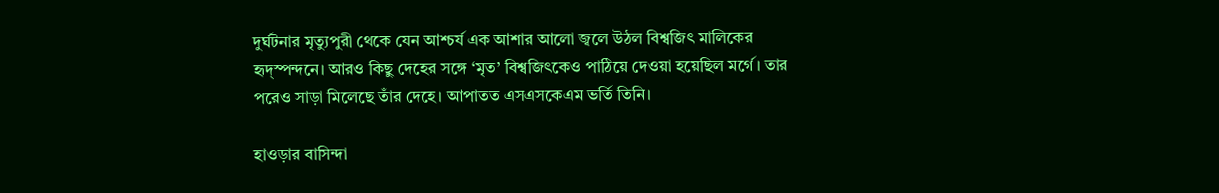দুর্ঘটনার মৃত্যুপুরী থেকে যেন আশ্চর্য এক আশার আলো জ্বলে উঠল বিশ্বজিৎ মালিকের হৃদ্স্পন্দনে। আরও কিছু দেহের সঙ্গে ‘মৃত’ বিশ্বজিৎকেও পাঠিয়ে দেওয়া হয়েছিল মর্গে। তার পরেও সাড়া মিলেছে তাঁর দেহে। আপাতত এসএসকেএম ভর্তি তিনি।

হাওড়ার বাসিন্দা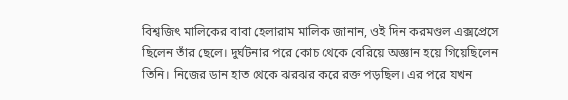বিশ্বজিৎ মালিকের বাবা হেলারাম মালিক জানান, ওই দিন করমণ্ডল এক্সপ্রেসে ছিলেন তাঁর ছেলে। দুর্ঘটনার পরে কোচ থেকে বেরিয়ে অজ্ঞান হয়ে গিয়েছিলেন তিনি। নিজের ডান হাত থেকে ঝরঝর করে রক্ত পড়ছিল। এর পরে যখন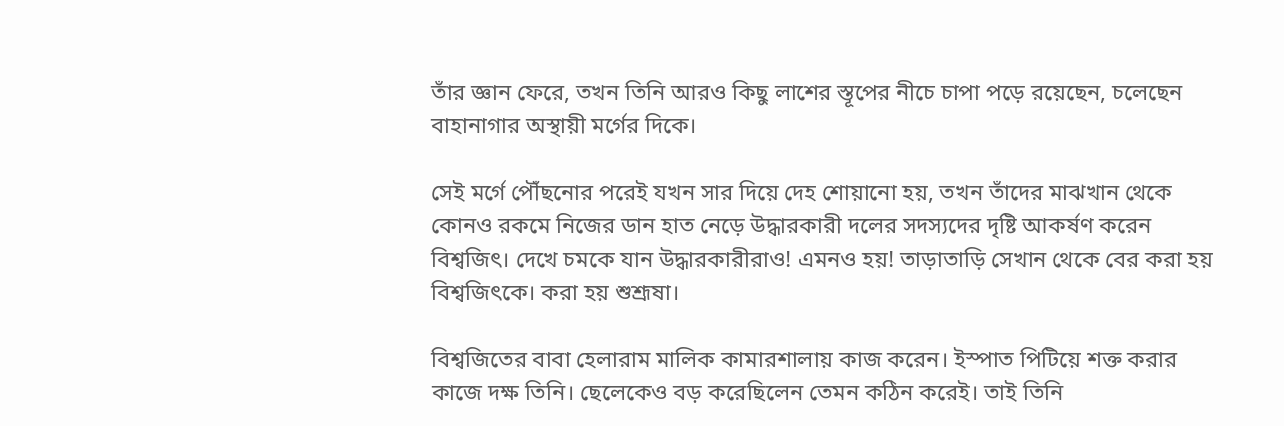তাঁর জ্ঞান ফেরে, তখন তিনি আরও কিছু লাশের স্তূপের নীচে চাপা পড়ে রয়েছেন, চলেছেন বাহানাগার অস্থায়ী মর্গের দিকে।

সেই মর্গে পৌঁছনোর পরেই যখন সার দিয়ে দেহ শোয়ানো হয়, তখন তাঁদের মাঝখান থেকে কোনও রকমে নিজের ডান হাত নেড়ে উদ্ধারকারী দলের সদস্যদের দৃষ্টি আকর্ষণ করেন বিশ্বজিৎ। দেখে চমকে যান উদ্ধারকারীরাও! এমনও হয়! তাড়াতাড়ি সেখান থেকে বের করা হয় বিশ্বজিৎকে। করা হয় শুশ্রূষা।

বিশ্বজিতের বাবা হেলারাম মালিক কামারশালায় কাজ করেন। ইস্পাত পিটিয়ে শক্ত করার কাজে দক্ষ তিনি। ছেলেকেও বড় করেছিলেন তেমন কঠিন করেই। তাই তিনি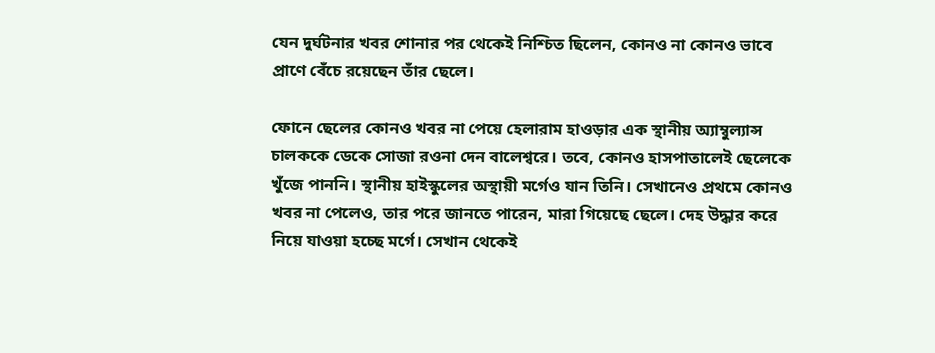যেন দুর্ঘটনার খবর শোনার পর থেকেই নিশ্চিত ছিলেন, কোনও না কোনও ভাবে প্রাণে বেঁচে রয়েছেন তাঁর ছেলে।

ফোনে ছেলের কোনও খবর না পেয়ে হেলারাম হাওড়ার এক স্থানীয় অ্যাম্বুল্যান্স চালককে ডেকে সোজা রওনা দেন বালেশ্বরে। তবে, কোনও হাসপাতালেই ছেলেকে খুঁজে পাননি। স্থানীয় হাইস্কুলের অস্থায়ী মর্গেও যান তিনি। সেখানেও প্রথমে কোনও খবর না পেলেও, তার পরে জানতে পারেন, মারা গিয়েছে ছেলে। দেহ উদ্ধার করে নিয়ে যাওয়া হচ্ছে মর্গে। সেখান থেকেই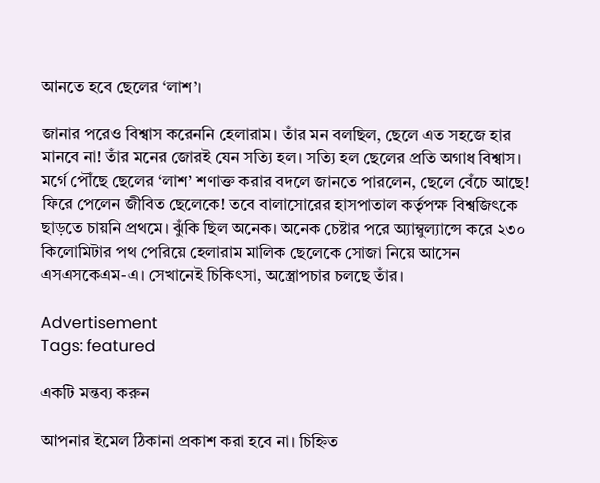আনতে হবে ছেলের ‘লাশ’।

জানার পরেও বিশ্বাস করেননি হেলারাম। তাঁর মন বলছিল, ছেলে এত সহজে হার মানবে না! তাঁর মনের জোরই যেন সত্যি হল। সত্যি হল ছেলের প্রতি অগাধ বিশ্বাস। মর্গে পৌঁছে ছেলের ‘লাশ’ শণাক্ত করার বদলে জানতে পারলেন, ছেলে বেঁচে আছে! ফিরে পেলেন জীবিত ছেলেকে! তবে বালাসোরের হাসপাতাল কর্তৃপক্ষ বিশ্বজিৎকে ছাড়তে চায়নি প্রথমে। ঝুঁকি ছিল অনেক। অনেক চেষ্টার পরে অ্যাম্বুল্যান্সে করে ২৩০ কিলোমিটার পথ পেরিয়ে হেলারাম মালিক ছেলেকে সোজা নিয়ে আসেন এসএসকেএম-এ। সেখানেই চিকিৎসা, অস্ত্রোপচার চলছে তাঁর।

Advertisement
Tags: featured

একটি মন্তব্য করুন

আপনার ইমেল ঠিকানা প্রকাশ করা হবে না। চিহ্নিত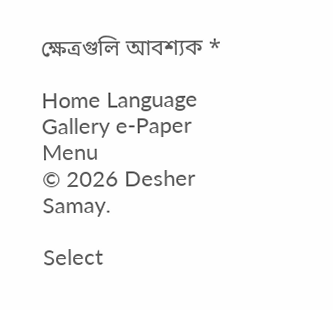ক্ষেত্রগুলি আবশ্যক *

Home Language Gallery e-Paper
Menu
© 2026 Desher Samay.

Select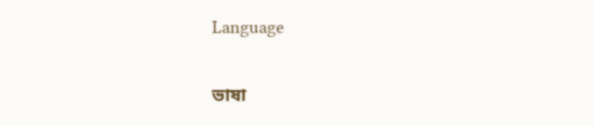Language

ভাষা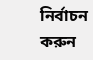নির্বাচন করুন